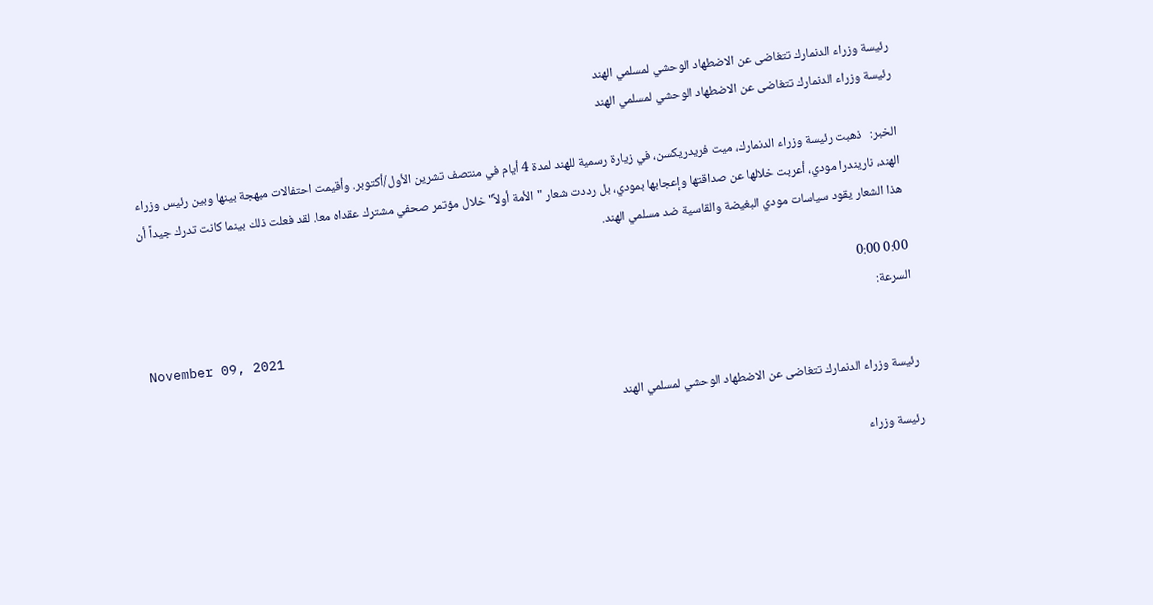رئيسة وزراء الدنمارك تتغاضى عن الاضطهاد الوحشي لمسلمي الهند
رئيسة وزراء الدنمارك تتغاضى عن الاضطهاد الوحشي لمسلمي الهند

الخبر:   ذهبت رئيسة وزراء الدنمارك، ميت فريدريكسن، في زيارة رسمية للهند لمدة 4 أيام في منتصف تشرين الأول/أكتوبر. وأقيمت احتفالات مبهجة بينها وبين رئيس وزراء الهند، ناريندرا مودي، أعربت خلالها عن صداقتها وإعجابها بمودي، بل رددت شعار "الأمة أولاً" خلال مؤتمر صحفي مشترك عقداه معا. لقد فعلت ذلك بينما كانت تدرك جيداً أن هذا الشعار يقود سياسات مودي البغيضة والقاسية ضد مسلمي الهند.

0:00 0:00
السرعة:
November 09, 2021

رئيسة وزراء الدنمارك تتغاضى عن الاضطهاد الوحشي لمسلمي الهند

رئيسة وزراء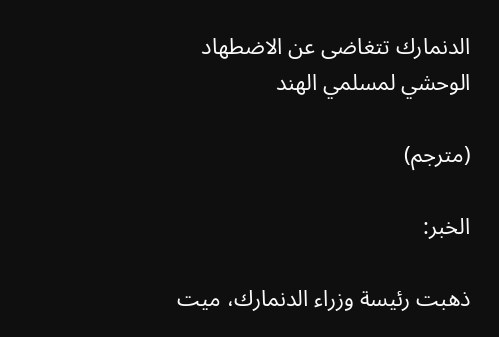الدنمارك تتغاضى عن الاضطهاد الوحشي لمسلمي الهند

(مترجم)

الخبر:

ذهبت رئيسة وزراء الدنمارك، ميت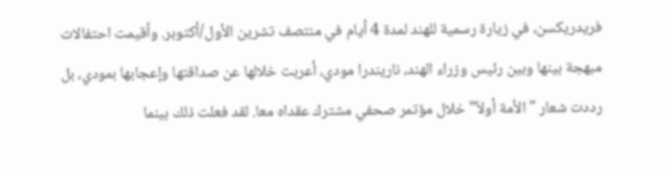فريدريكسن، في زيارة رسمية للهند لمدة 4 أيام في منتصف تشرين الأول/أكتوبر. وأقيمت احتفالات مبهجة بينها وبين رئيس وزراء الهند، ناريندرا مودي، أعربت خلالها عن صداقتها وإعجابها بمودي، بل رددت شعار "الأمة أولاً" خلال مؤتمر صحفي مشترك عقداه معا. لقد فعلت ذلك بينما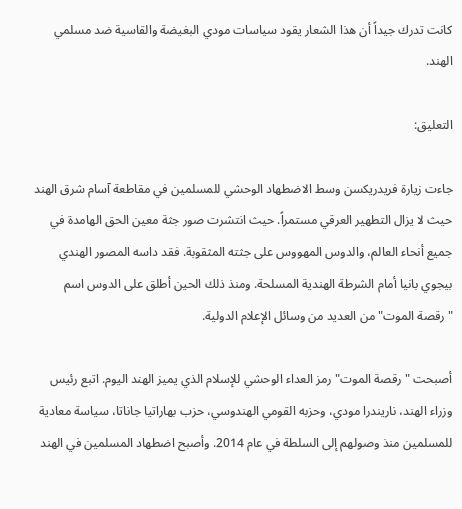كانت تدرك جيداً أن هذا الشعار يقود سياسات مودي البغيضة والقاسية ضد مسلمي الهند.

التعليق:

جاءت زيارة فريدريكسن وسط الاضطهاد الوحشي للمسلمين في مقاطعة آسام شرق الهند حيث لا يزال التطهير العرقي مستمراً. حيث انتشرت صور جثة معين الحق الهامدة في جميع أنحاء العالم، والدوس المهووس على جثته المثقوبة. فقد داسه المصور الهندي بيجوي بانيا أمام الشرطة الهندية المسلحة. ومنذ ذلك الحين أطلق على الدوس اسم "رقصة الموت" من العديد من وسائل الإعلام الدولية.

أصبحت "رقصة الموت" رمز العداء الوحشي للإسلام الذي يميز الهند اليوم. اتبع رئيس وزراء الهند، ناريندرا مودي، وحزبه القومي الهندوسي، حزب بهاراتيا جاناتا، سياسة معادية للمسلمين منذ وصولهم إلى السلطة في عام 2014. وأصبح اضطهاد المسلمين في الهند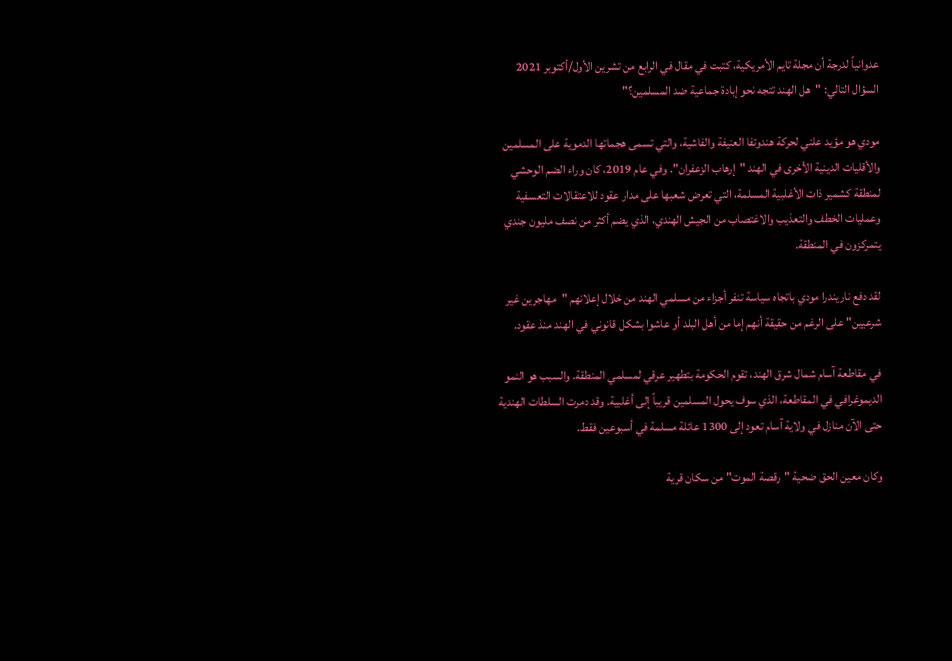عدوانياً لدرجة أن مجلة تايم الأمريكية، كتبت في مقال في الرابع من تشرين الأول/أكتوبر 2021 السؤال التالي: "هل الهند تتجه نحو إبادة جماعية ضد المسلمين؟"

مودي هو مؤيد علني لحركة هندوتفا العنيفة والفاشية، والتي تسمى هجماتها الدموية على المسلمين والأقليات الدينية الأخرى في الهند "إرهاب الزعفران". وفي عام 2019، كان وراء الضم الوحشي لمنطقة كشمير ذات الأغلبية المسلمة، التي تعرض شعبها على مدار عقود للاعتقالات التعسفية وعمليات الخطف والتعذيب والاغتصاب من الجيش الهندي، الذي يضم أكثر من نصف مليون جندي يتمركزون في المنطقة.

لقد دفع ناريندرا مودي باتجاه سياسة تنفر أجزاء من مسلمي الهند من خلال إعلانهم "مهاجرين غير شرعيين" على الرغم من حقيقة أنهم إما من أهل البلد أو عاشوا بشكل قانوني في الهند منذ عقود.

في مقاطعة آسام شمال شرق الهند، تقوم الحكومة بتطهير عرقي لمسلمي المنطقة. والسبب هو النمو الديموغرافي في المقاطعة، الذي سوف يحول المسلمين قريباً إلى أغلبية. وقد دمرت السلطات الهندية حتى الآن منازل في ولاية آسام تعود إلى 1300 عائلة مسلمة في أسبوعين فقط.

وكان معين الحق ضحية "رقصة الموت" من سكان قرية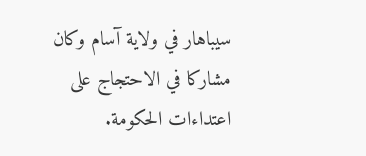سيباهار في ولاية آسام وكان مشاركا في الاحتجاج على اعتداءات الحكومة.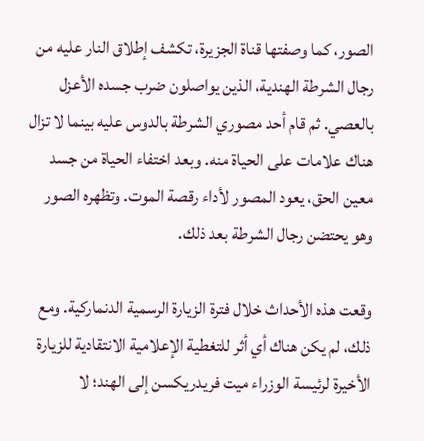الصور، كما وصفتها قناة الجزيرة، تكشف إطلاق النار عليه من رجال الشرطة الهندية، الذين يواصلون ضرب جسده الأعزل بالعصي. ثم قام أحد مصوري الشرطة بالدوس عليه بينما لا تزال هناك علامات على الحياة منه. وبعد اختفاء الحياة من جسد معين الحق، يعود المصور لأداء رقصة الموت. وتظهره الصور وهو يحتضن رجال الشرطة بعد ذلك.

وقعت هذه الأحداث خلال فترة الزيارة الرسمية الدنماركية. ومع ذلك، لم يكن هناك أي أثر للتغطية الإعلامية الانتقادية للزيارة الأخيرة لرئيسة الوزراء ميت فريدريكسن إلى الهند؛ لا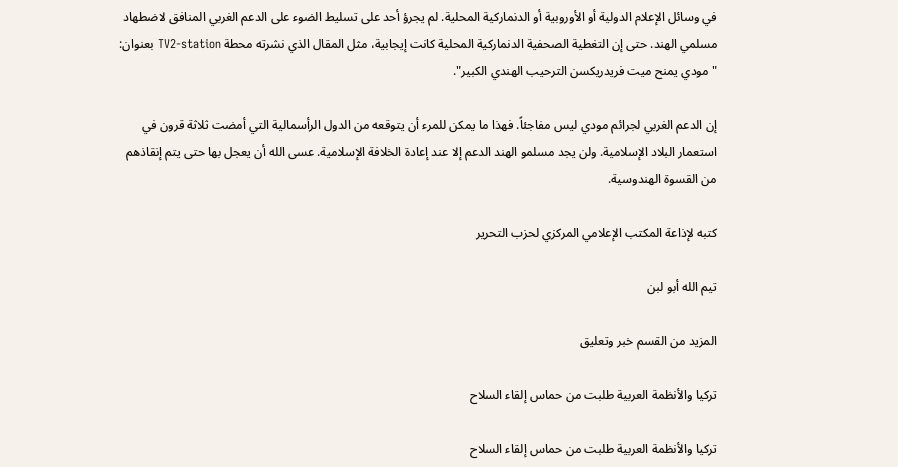في وسائل الإعلام الدولية أو الأوروبية أو الدنماركية المحلية. لم يجرؤ أحد على تسليط الضوء على الدعم الغربي المنافق لاضطهاد مسلمي الهند. حتى إن التغطية الصحفية الدنماركية المحلية كانت إيجابية، مثل المقال الذي نشرته محطة TV2-station بعنوان: "مودي يمنح ميت فريدريكسن الترحيب الهندي الكبير".

إن الدعم الغربي لجرائم مودي ليس مفاجئاً. فهذا ما يمكن للمرء أن يتوقعه من الدول الرأسمالية التي أمضت ثلاثة قرون في استعمار البلاد الإسلامية. ولن يجد مسلمو الهند الدعم إلا عند إعادة الخلافة الإسلامية. عسى الله أن يعجل بها حتى يتم إنقاذهم من القسوة الهندوسية.

كتبه لإذاعة المكتب الإعلامي المركزي لحزب التحرير

تيم الله أبو لبن

المزيد من القسم خبر وتعليق

تركيا والأنظمة العربية طلبت من حماس إلقاء السلاح

تركيا والأنظمة العربية طلبت من حماس إلقاء السلاح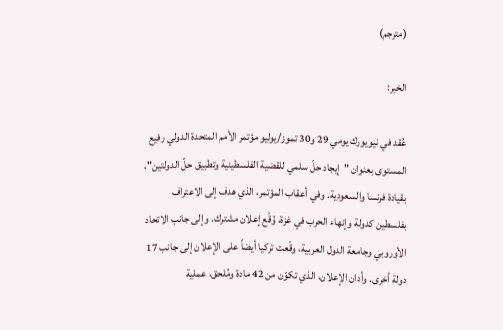(مترجم)

الخبر:

عُقد في نيويورك يومي 29 و30 تموز/يوليو مؤتمر الأمم المتحدة الدولي رفيع المستوى بعنوان "إيجاد حلّ سلمي للقضية الفلسطينية وتطبيق حلّ الدولتين"، بقيادة فرنسا والسعودية. وفي أعقاب المؤتمر، الذي هدف إلى الاعتراف بفلسطين كدولة وإنهاء الحرب في غزة، وُقّع إعلان مشترك. وإلى جانب الاتحاد الأوروبي وجامعة الدول العربية، وقّعت تركيا أيضاً على الإعلان إلى جانب 17 دولة أخرى. وأدان الإعلان، الذي تكوّن من 42 مادة ومُلحق، عملية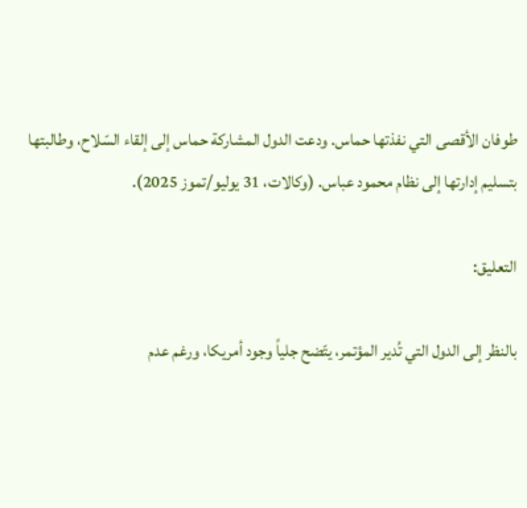طوفان الأقصى التي نفذتها حماس. ودعت الدول المشاركة حماس إلى إلقاء السّلاح، وطالبتها بتسليم إدارتها إلى نظام محمود عباس. (وكالات، 31 يوليو/تموز 2025).

التعليق:

بالنظر إلى الدول التي تُدير المؤتمر، يتّضح جلياً وجود أمريكا، ورغم عدم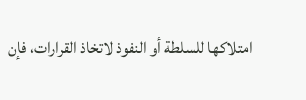امتلاكها للسلطة أو النفوذ لاتخاذ القرارات، فإن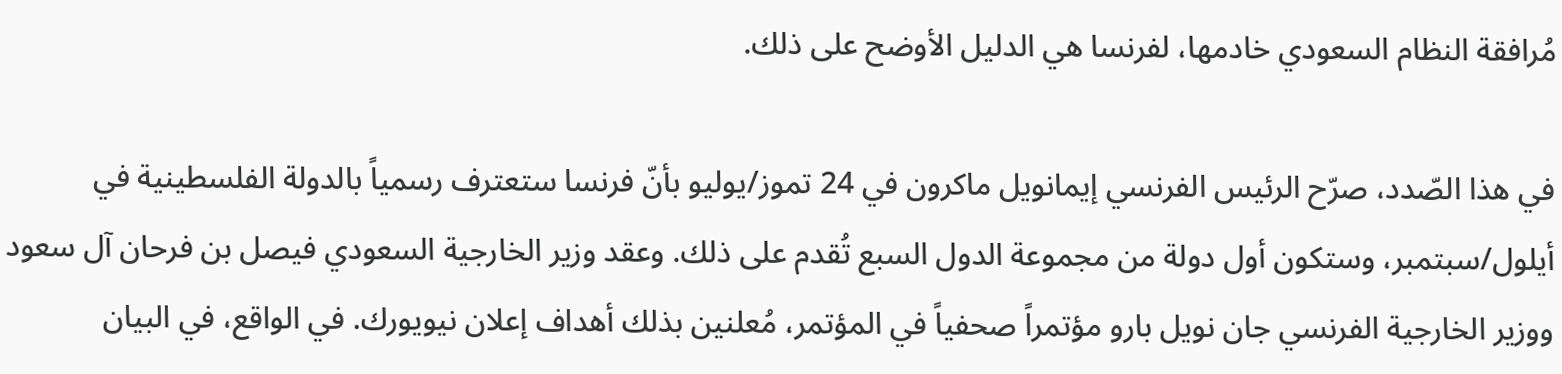مُرافقة النظام السعودي خادمها، لفرنسا هي الدليل الأوضح على ذلك.

في هذا الصّدد، صرّح الرئيس الفرنسي إيمانويل ماكرون في 24 تموز/يوليو بأنّ فرنسا ستعترف رسمياً بالدولة الفلسطينية في أيلول/سبتمبر، وستكون أول دولة من مجموعة الدول السبع تُقدم على ذلك. وعقد وزير الخارجية السعودي فيصل بن فرحان آل سعود ووزير الخارجية الفرنسي جان نويل بارو مؤتمراً صحفياً في المؤتمر، مُعلنين بذلك أهداف إعلان نيويورك. في الواقع، في البيان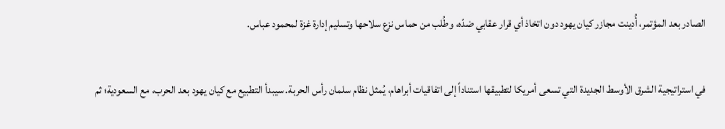الصادر بعد المؤتمر، أُدينت مجازر كيان يهود دون اتخاذ أي قرار عقابي ضدّه، وطُلب من حماس نزع سلاحها وتسليم إدارة غزة لمحمود عباس.

في استراتيجية الشرق الأوسط الجديدة التي تسعى أمريكا لتطبيقها استناداً إلى اتفاقيات أبراهام، يُمثل نظام سلمان رأس الحربة. سيبدأ التطبيع مع كيان يهود بعد الحرب، مع السعودية؛ ثم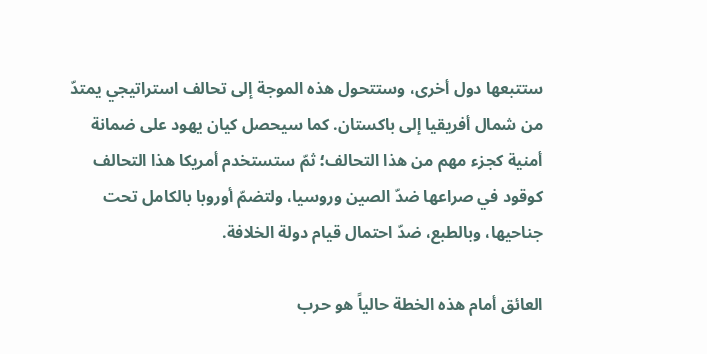ستتبعها دول أخرى، وستتحول هذه الموجة إلى تحالف استراتيجي يمتدّ من شمال أفريقيا إلى باكستان. كما سيحصل كيان يهود على ضمانة أمنية كجزء مهم من هذا التحالف؛ ثمّ ستستخدم أمريكا هذا التحالف كوقود في صراعها ضدّ الصين وروسيا، ولتضمّ أوروبا بالكامل تحت جناحيها، وبالطبع، ضدّ احتمال قيام دولة الخلافة.

العائق أمام هذه الخطة حالياً هو حرب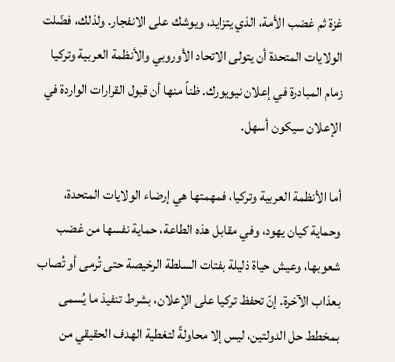غزة ثم غضب الأمة، الذي يتزايد، ويوشك على الانفجار. ولذلك، فضّلت الولايات المتحدة أن يتولى الاتحاد الأوروبي والأنظمة العربية وتركيا زمام المبادرة في إعلان نيويورك. ظناً منها أن قبول القرارات الواردة في الإعلان سيكون أسهل.

أما الأنظمة العربية وتركيا، فمهمتها هي إرضاء الولايات المتحدة، وحماية كيان يهود، وفي مقابل هذه الطاعة، حماية نفسها من غضب شعوبها، وعيش حياة ذليلة بفتات السلطة الرخيصة حتى تُرمى أو تُصاب بعذاب الآخرة. إنّ تحفظ تركيا على الإعلان، بشرط تنفيذ ما يُسمى بمخطط حل الدولتين، ليس إلا محاولةً لتغطية الهدف الحقيقي من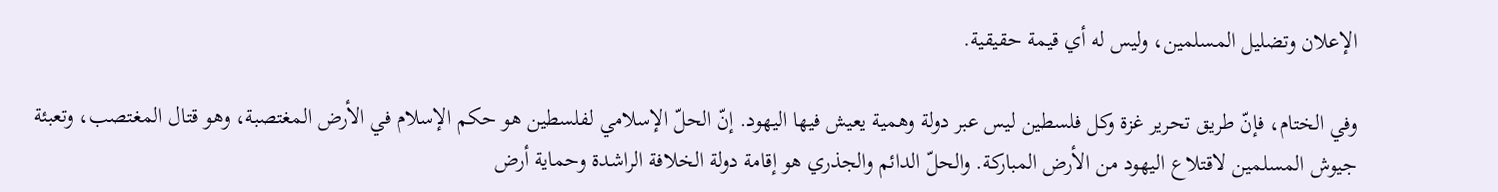الإعلان وتضليل المسلمين، وليس له أي قيمة حقيقية.

وفي الختام، فإنّ طريق تحرير غزة وكل فلسطين ليس عبر دولة وهمية يعيش فيها اليهود. إنّ الحلّ الإسلامي لفلسطين هو حكم الإسلام في الأرض المغتصبة، وهو قتال المغتصب، وتعبئة جيوش المسلمين لاقتلاع اليهود من الأرض المباركة. والحلّ الدائم والجذري هو إقامة دولة الخلافة الراشدة وحماية أرض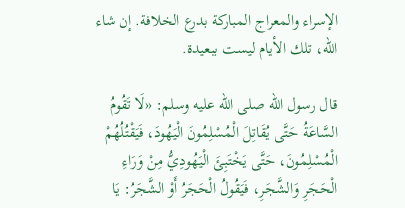الإسراء والمعراج المباركة بدرع الخلافة. إن شاء الله، تلك الأيام ليست ببعيدة.

قال رسول الله صلى الله عليه وسلم: «لَا تَقُومُ السَّاعَةُ حَتَّى يُقَاتِلَ الْمُسْلِمُونَ الْيَهُودَ، فَيَقْتُلُهُمْ الْمُسْلِمُونَ، حَتَّى يَخْتَبِئَ الْيَهُودِيُّ مِنْ وَرَاءِ الْحَجَرِ وَالشَّجَرِ، فَيَقُولُ الْحَجَرُ أَوْ الشَّجَرُ: يَا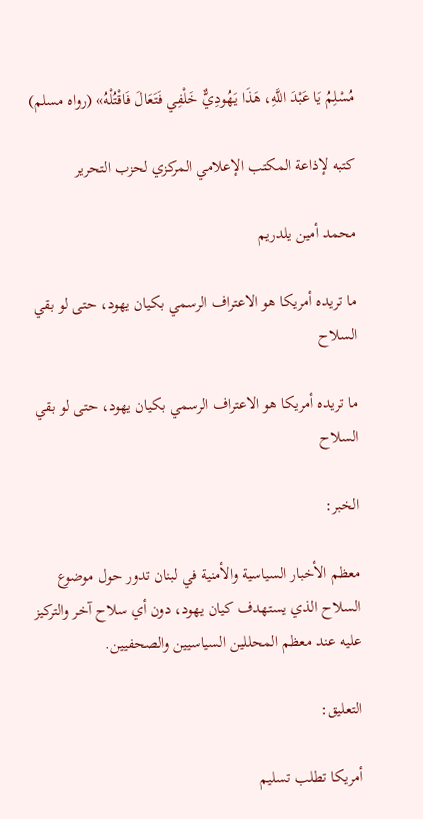مُسْلِمُ يَا عَبْدَ اللَّهِ، هَذَا يَهُودِيٌّ خَلْفِي فَتَعَالَ فَاقْتُلْهُ» (رواه مسلم)

كتبه لإذاعة المكتب الإعلامي المركزي لحزب التحرير

محمد أمين يلدريم

ما تريده أمريكا هو الاعتراف الرسمي بكيان يهود، حتى لو بقي السلاح

ما تريده أمريكا هو الاعتراف الرسمي بكيان يهود، حتى لو بقي السلاح

الخبر:

معظم الأخبار السياسية والأمنية في لبنان تدور حول موضوع السلاح الذي يستهدف كيان يهود، دون أي سلاح آخر والتركيز عليه عند معظم المحللين السياسيين والصحفيين.

التعليق:

أمريكا تطلب تسليم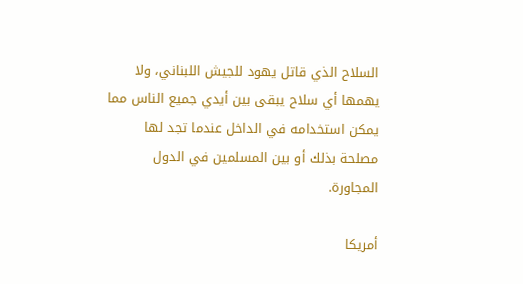السلاح الذي قاتل يهود للجيش اللبناني، ولا يهمها أي سلاح يبقى بين أيدي جميع الناس مما يمكن استخدامه في الداخل عندما تجد لها مصلحة بذلك أو بين المسلمين في الدول المجاورة.

أمريكا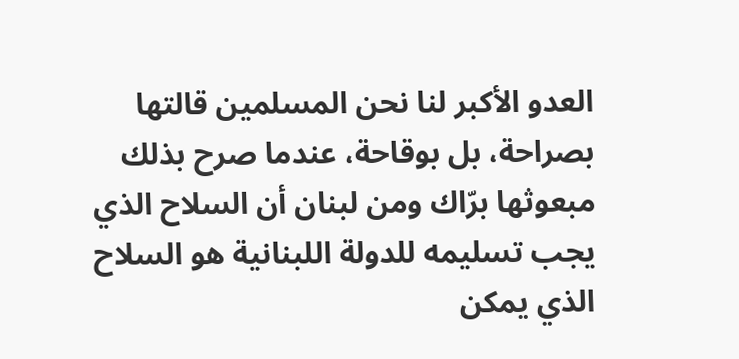العدو الأكبر لنا نحن المسلمين قالتها بصراحة، بل بوقاحة، عندما صرح بذلك مبعوثها برّاك ومن لبنان أن السلاح الذي يجب تسليمه للدولة اللبنانية هو السلاح الذي يمكن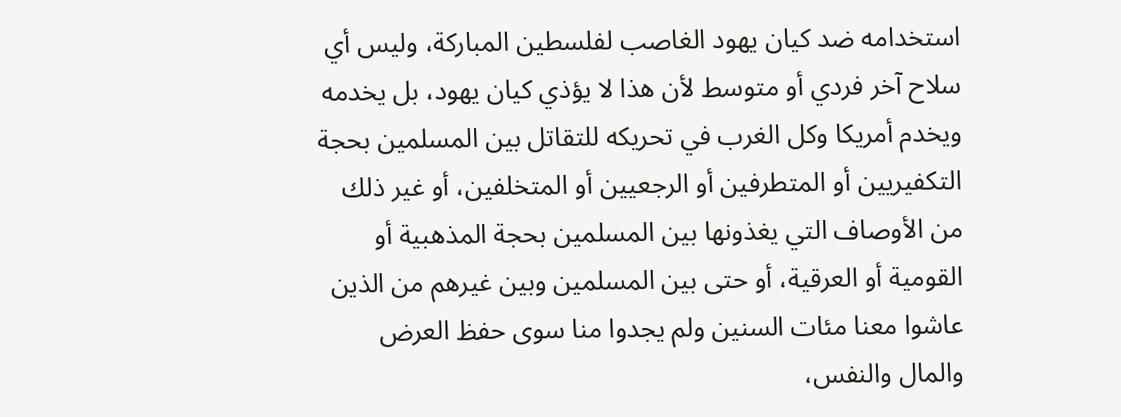استخدامه ضد كيان يهود الغاصب لفلسطين المباركة، وليس أي سلاح آخر فردي أو متوسط لأن هذا لا يؤذي كيان يهود، بل يخدمه ويخدم أمريكا وكل الغرب في تحريكه للتقاتل بين المسلمين بحجة التكفيريين أو المتطرفين أو الرجعيين أو المتخلفين، أو غير ذلك من الأوصاف التي يغذونها بين المسلمين بحجة المذهبية أو القومية أو العرقية، أو حتى بين المسلمين وبين غيرهم من الذين عاشوا معنا مئات السنين ولم يجدوا منا سوى حفظ العرض والمال والنفس،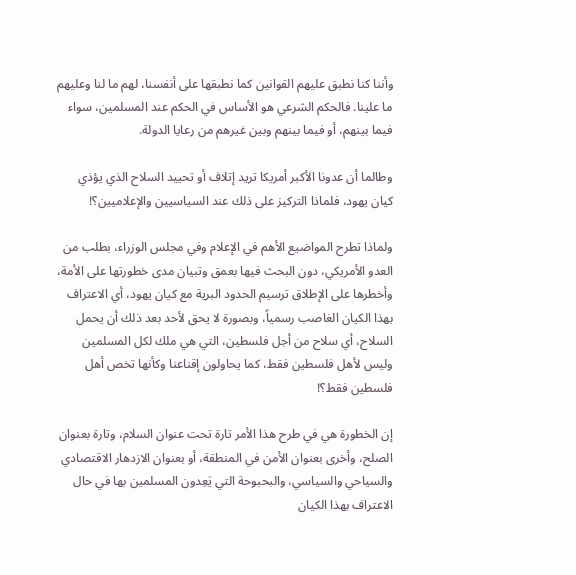وأننا كنا نطبق عليهم القوانين كما نطبقها على أنفسنا، لهم ما لنا وعليهم ما علينا. فالحكم الشرعي هو الأساس في الحكم عند المسلمين، سواء فيما بينهم، أو فيما بينهم وبين غيرهم من رعايا الدولة.

وطالما أن عدونا الأكبر أمريكا تريد إتلاف أو تحييد السلاح الذي يؤذي كيان يهود، فلماذا التركيز على ذلك عند السياسيين والإعلاميين؟!

ولماذا تطرح المواضيع الأهم في الإعلام وفي مجلس الوزراء، بطلب من العدو الأمريكي، دون البحث فيها بعمق وتبيان مدى خطورتها على الأمة، وأخطرها على الإطلاق ترسيم الحدود البرية مع كيان يهود، أي الاعتراف بهذا الكيان الغاصب رسمياً، وبصورة لا يحق لأحد بعد ذلك أن يحمل السلاح، أي سلاح من أجل فلسطين، التي هي ملك لكل المسلمين وليس لأهل فلسطين فقط، كما يحاولون إقناعنا وكأنها تخص أهل فلسطين فقط؟!

إن الخطورة هي في طرح هذا الأمر تارة تحت عنوان السلام، وتارة بعنوان الصلح، وأخرى بعنوان الأمن في المنطقة، أو بعنوان الازدهار الاقتصادي والسياحي والسياسي، والبحبوحة التي يَعِدون المسلمين بها في حال الاعتراف بهذا الكيان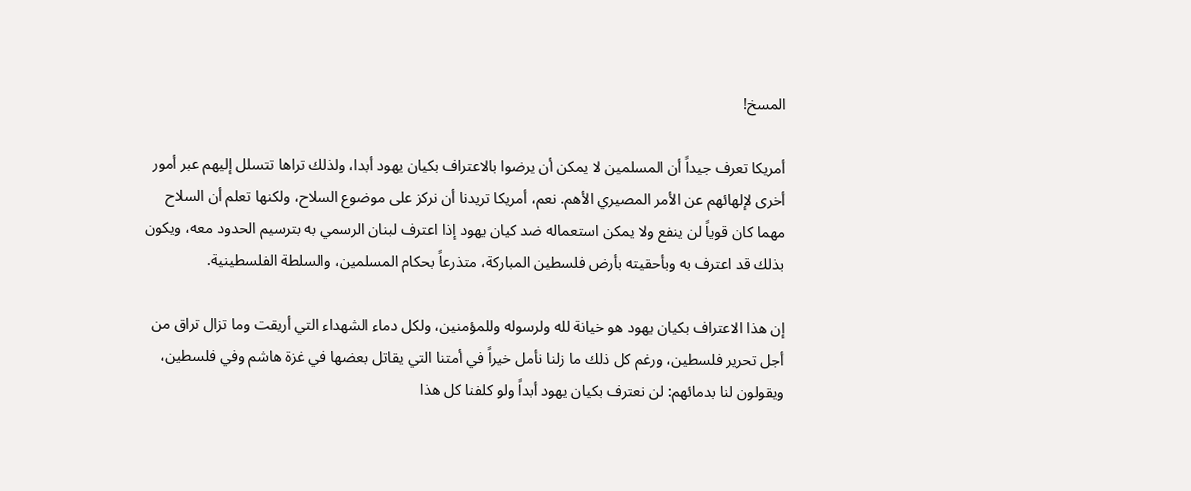المسخ!

أمريكا تعرف جيداً أن المسلمين لا يمكن أن يرضوا بالاعتراف بكيان يهود أبدا، ولذلك تراها تتسلل إليهم عبر أمور أخرى لإلهائهم عن الأمر المصيري الأهم. نعم، أمريكا تريدنا أن نركز على موضوع السلاح، ولكنها تعلم أن السلاح مهما كان قوياً لن ينفع ولا يمكن استعماله ضد كيان يهود إذا اعترف لبنان الرسمي به بترسيم الحدود معه، ويكون بذلك قد اعترف به وبأحقيته بأرض فلسطين المباركة، متذرعاً بحكام المسلمين، والسلطة الفلسطينية.

إن هذا الاعتراف بكيان يهود هو خيانة لله ولرسوله وللمؤمنين، ولكل دماء الشهداء التي أريقت وما تزال تراق من أجل تحرير فلسطين، ورغم كل ذلك ما زلنا نأمل خيراً في أمتنا التي يقاتل بعضها في غزة هاشم وفي فلسطين، ويقولون لنا بدمائهم: لن نعترف بكيان يهود أبداً ولو كلفنا كل هذا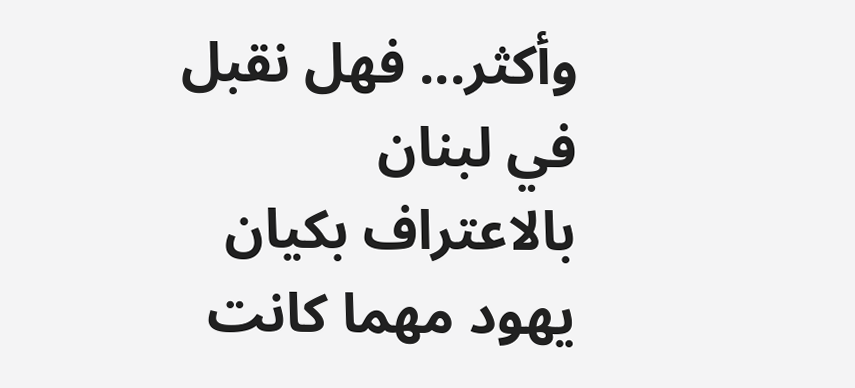وأكثر... فهل نقبل في لبنان بالاعتراف بكيان يهود مهما كانت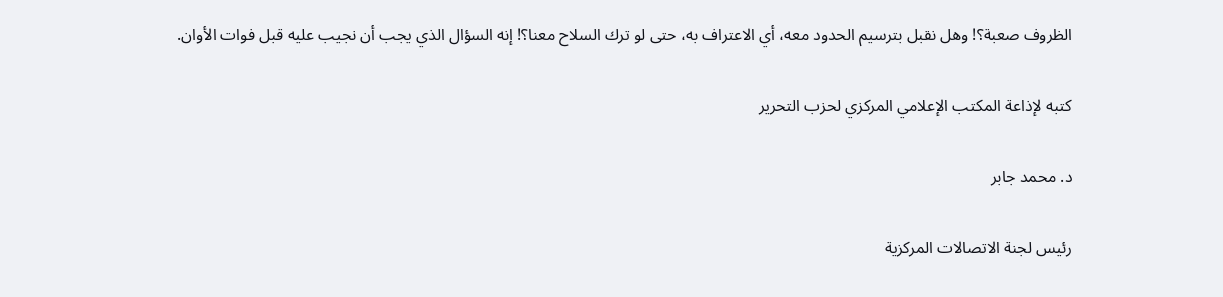الظروف صعبة؟! وهل نقبل بترسيم الحدود معه، أي الاعتراف به، حتى لو ترك السلاح معنا؟! إنه السؤال الذي يجب أن نجيب عليه قبل فوات الأوان.

كتبه لإذاعة المكتب الإعلامي المركزي لحزب التحرير

د. محمد جابر

رئيس لجنة الاتصالات المركزية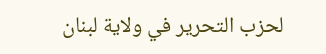لحزب التحرير في ولاية لبنان